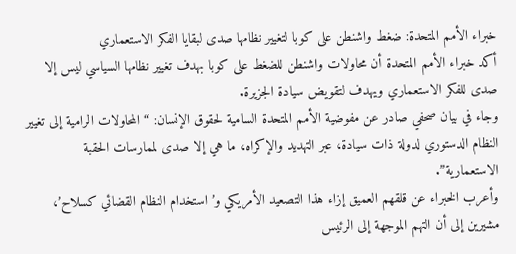خبراء الأمم المتحدة: ضغط واشنطن على كوبا لتغيير نظامها صدى لبقايا الفكر الاستعماري
أكد خبراء الأمم المتحدة أن محاولات واشنطن للضغط على كوبا بهدف تغيير نظامها السياسي ليس إلا صدى للفكر الاستعماري ويهدف لتقويض سيادة الجزيرة.
وجاء في بيان صحفي صادر عن مفوضية الأمم المتحدة السامية لحقوق الإنسان: “المحاولات الرامية إلى تغيير النظام الدستوري لدولة ذات سيادة، عبر التهديد والإكراه، ما هي إلا صدى لممارسات الحقبة الاستعمارية”.
وأعرب الخبراء عن قلقهم العميق إزاء هذا التصعيد الأمريكي و’استخدام النظام القضائي كسلاح’، مشيرين إلى أن التهم الموجهة إلى الرئيس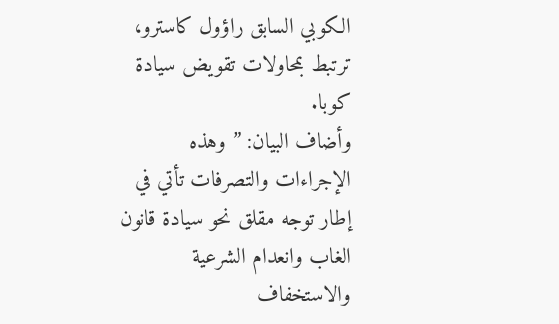الكوبي السابق راؤول كاسترو، ترتبط بمحاولات تقويض سيادة كوبا.
وأضاف البيان: ” وهذه الإجراءات والتصرفات تأتي في إطار توجه مقلق نحو سيادة قانون الغاب وانعدام الشرعية والاستخفاف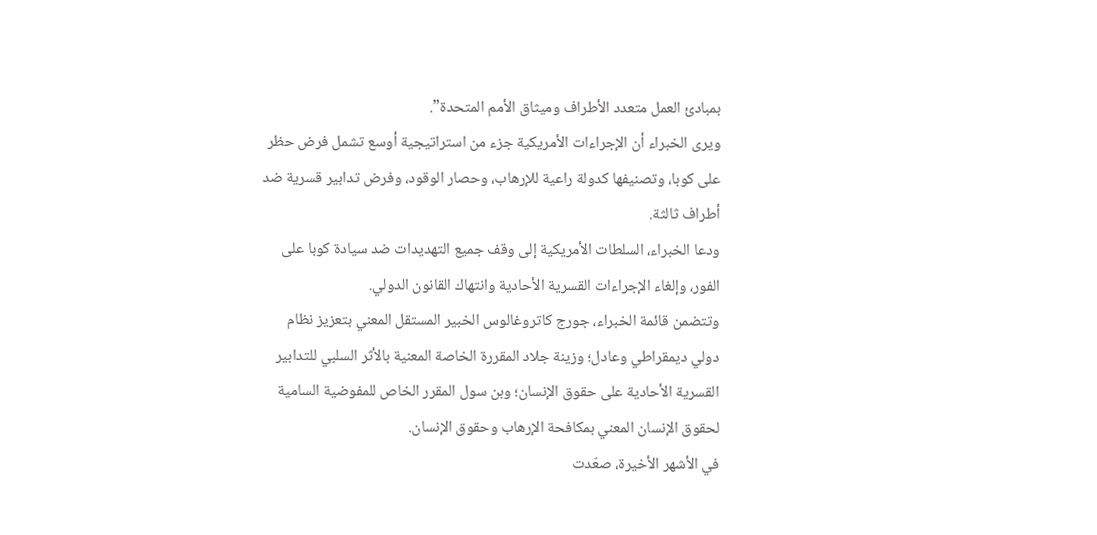بمبادئ العمل متعدد الأطراف وميثاق الأمم المتحدة”.
ويرى الخبراء أن الإجراءات الأمريكية جزء من استراتيجية أوسع تشمل فرض حظر على كوبا، وتصنيفها كدولة راعية للإرهاب، وحصار الوقود، وفرض تدابير قسرية ضد أطراف ثالثة.
ودعا الخبراء، السلطات الأمريكية إلى وقف جميع التهديدات ضد سيادة كوبا على الفور، وإلغاء الإجراءات القسرية الأحادية وانتهاك القانون الدولي.
وتتضمن قائمة الخبراء، جورج كاتروغالوس الخبير المستقل المعني بتعزيز نظام دولي ديمقراطي وعادل؛ وزينة جلاد المقررة الخاصة المعنية بالأثر السلبي للتدابير القسرية الأحادية على حقوق الإنسان؛ وبن سول المقرر الخاص للمفوضية السامية لحقوق الإنسان المعني بمكافحة الإرهاب وحقوق الإنسان.
في الأشهر الأخيرة، صعّدت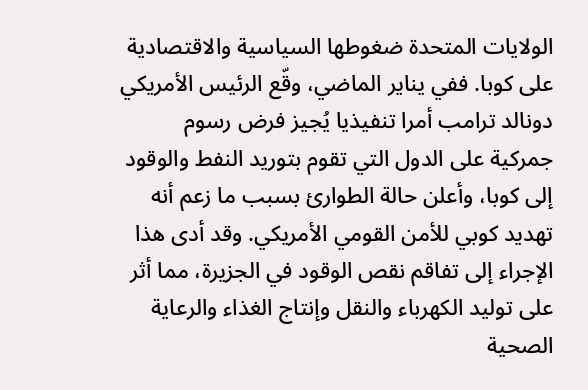الولايات المتحدة ضغوطها السياسية والاقتصادية على كوبا. ففي يناير الماضي، وقّع الرئيس الأمريكي دونالد ترامب أمرا تنفيذيا يُجيز فرض رسوم جمركية على الدول التي تقوم بتوريد النفط والوقود إلى كوبا، وأعلن حالة الطوارئ بسبب ما زعم أنه تهديد كوبي للأمن القومي الأمريكي. وقد أدى هذا الإجراء إلى تفاقم نقص الوقود في الجزيرة، مما أثر على توليد الكهرباء والنقل وإنتاج الغذاء والرعاية الصحية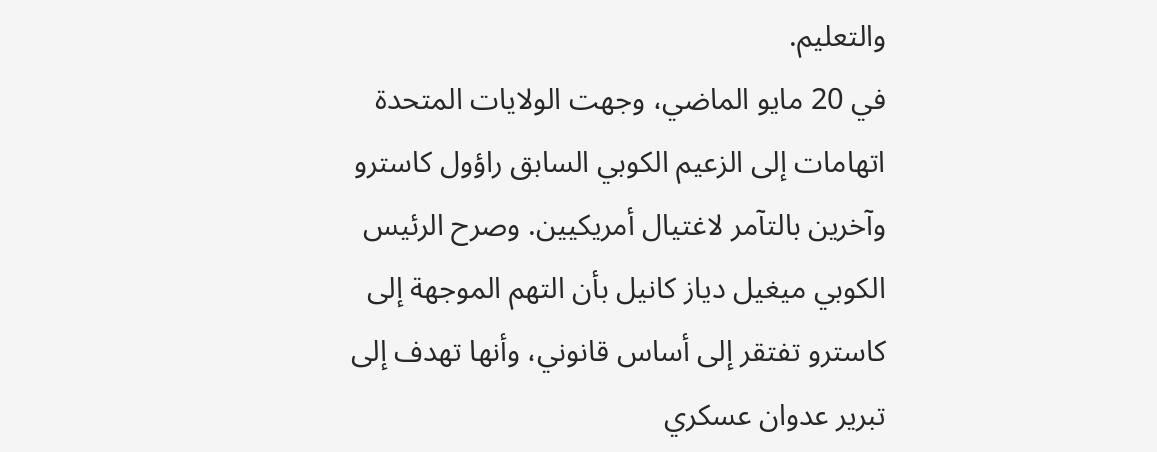والتعليم.
في 20 مايو الماضي، وجهت الولايات المتحدة اتهامات إلى الزعيم الكوبي السابق راؤول كاسترو وآخرين بالتآمر لاغتيال أمريكيين. وصرح الرئيس الكوبي ميغيل دياز كانيل بأن التهم الموجهة إلى كاسترو تفتقر إلى أساس قانوني، وأنها تهدف إلى تبرير عدوان عسكري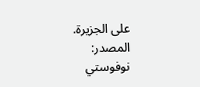على الجزيرة.
المصدر: نوفوستي